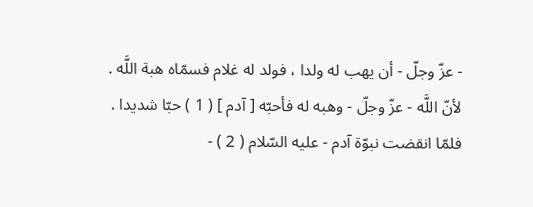- عزّ وجلّ - أن يهب له ولدا ، فولد له غلام فسمّاه هبة اللَّه . لأنّ اللَّه - عزّ وجلّ - وهبه له فأحبّه [ آدم ] ( 1 ) حبّا شديدا . فلمّا انقضت نبوّة آدم - عليه السّلام ( 2 ) -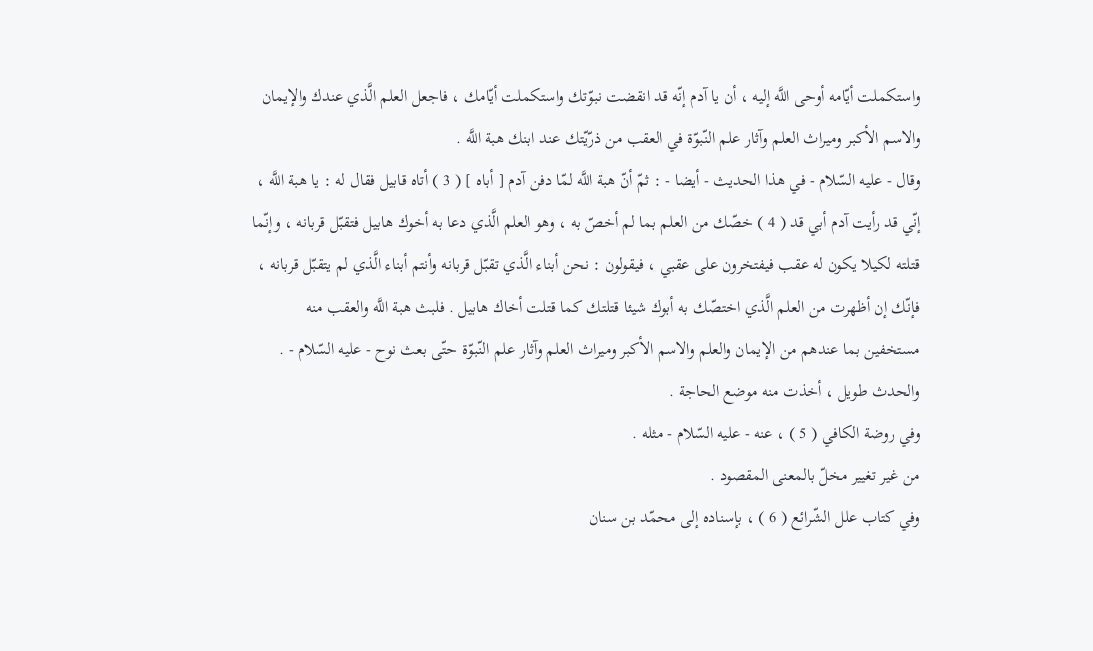واستكملت أيّامه أوحى اللَّه إليه ، أن يا آدم إنّه قد انقضت نبوّتك واستكملت أيّامك ، فاجعل العلم الَّذي عندك والإيمان والاسم الأكبر وميراث العلم وآثار علم النّبوّة في العقب من ذرّيّتك عند ابنك هبة اللَّه .
وقال - عليه السّلام - في هذا الحديث - أيضا - : ثمّ أنّ هبة اللَّه لمّا دفن آدم [ أباه ] ( 3 ) أتاه قابيل فقال له : يا هبة اللَّه ، إنّي قد رأيت آدم أبي قد ( 4 ) خصّك من العلم بما لم أخصّ به ، وهو العلم الَّذي دعا به أخوك هابيل فتقبّل قربانه ، وإنّما قتلته لكيلا يكون له عقب فيفتخرون على عقبي ، فيقولون : نحن أبناء الَّذي تقبّل قربانه وأنتم أبناء الَّذي لم يتقبّل قربانه ، فإنّك إن أظهرت من العلم الَّذي اختصّك به أبوك شيئا قتلتك كما قتلت أخاك هابيل . فلبث هبة اللَّه والعقب منه مستخفين بما عندهم من الإيمان والعلم والاسم الأكبر وميراث العلم وآثار علم النّبوّة حتّى بعث نوح - عليه السّلام - .
والحدث طويل ، أخذت منه موضع الحاجة .
وفي روضة الكافي ( 5 ) ، عنه - عليه السّلام - مثله .
من غير تغيير مخلّ بالمعنى المقصود .
وفي كتاب علل الشّرائع ( 6 ) ، بإسناده إلى محمّد بن سنان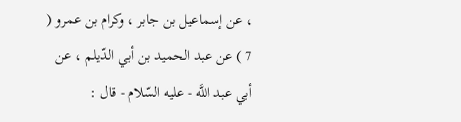، عن إسماعيل بن جابر ، وكرام بن عمرو ( 7 ) عن عبد الحميد بن أبي الدّيلم ، عن أبي عبد اللَّه - عليه السّلام - قال :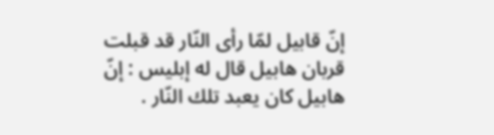إنّ قابيل لمّا رأى النّار قد قبلت قربان هابيل قال له إبليس : إنّ هابيل كان يعبد تلك النّار .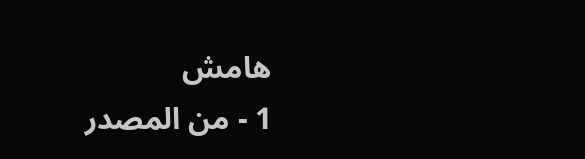هامش
1 - من المصدر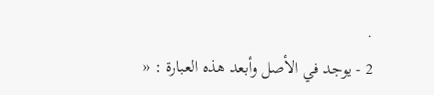.
2 - يوجد في الأصل وأبعد هذه العبارة : «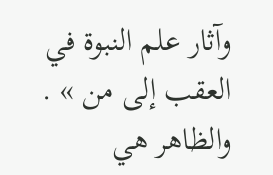وآثار علم النبوة في العقب إلى من » . والظاهر هي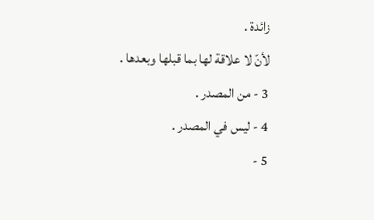زائدة .
لأنّ لا علاقة لها بما قبلها وبعدها .
3 - من المصدر .
4 - ليس في المصدر .
5 -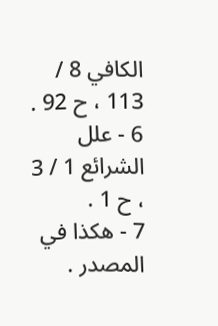الكافي 8 / 113 ، ح 92 .
6 - علل الشرائع 1 / 3 ، ح 1 .
7 - هكذا في المصدر .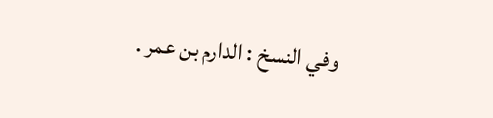وفي النسخ : الدارم بن عمر .